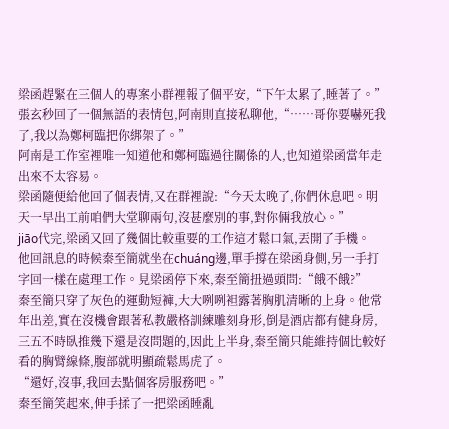梁函趕緊在三個人的專案小群裡報了個平安,“下午太累了,睡著了。”
張玄秒回了一個無語的表情包,阿南則直接私聊他,“……哥你要嚇死我了,我以為鄭柯臨把你綁架了。”
阿南是工作室裡唯一知道他和鄭柯臨過往關係的人,也知道梁函當年走出來不太容易。
梁函隨便給他回了個表情,又在群裡說:“今天太晚了,你們休息吧。明天一早出工前咱們大堂聊兩句,沒甚麼別的事,對你倆我放心。”
jiāo代完,梁函又回了幾個比較重要的工作這才鬆口氣,丟開了手機。
他回訊息的時候秦至簡就坐在chuáng邊,單手撐在梁函身側,另一手打字回一樣在處理工作。見梁函停下來,秦至簡扭過頭問:“餓不餓?”
秦至簡只穿了灰色的運動短褲,大大咧咧袒露著胸肌清晰的上身。他常年出差,實在沒機會跟著私教嚴格訓練雕刻身形,倒是酒店都有健身房,三五不時臥推幾下還是沒問題的,因此上半身,秦至簡只能維持個比較好看的胸臂線條,腹部就明顯疏鬆馬虎了。
“還好,沒事,我回去點個客房服務吧。”
秦至簡笑起來,伸手揉了一把梁函睡亂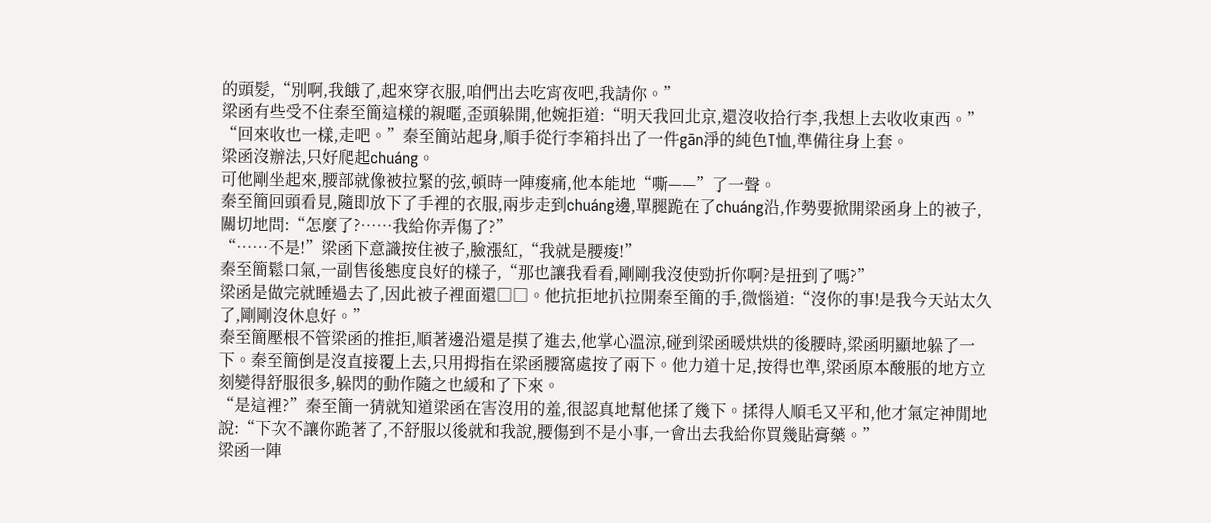的頭髮,“別啊,我餓了,起來穿衣服,咱們出去吃宵夜吧,我請你。”
梁函有些受不住秦至簡這樣的親暱,歪頭躲開,他婉拒道:“明天我回北京,還沒收拾行李,我想上去收收東西。”
“回來收也一樣,走吧。”秦至簡站起身,順手從行李箱抖出了一件gān淨的純色T恤,準備往身上套。
梁函沒辦法,只好爬起chuáng。
可他剛坐起來,腰部就像被拉緊的弦,頓時一陣痠痛,他本能地“嘶——”了一聲。
秦至簡回頭看見,隨即放下了手裡的衣服,兩步走到chuáng邊,單腿跪在了chuáng沿,作勢要掀開梁函身上的被子,關切地問:“怎麼了?……我給你弄傷了?”
“……不是!”梁函下意識按住被子,臉漲紅,“我就是腰痠!”
秦至簡鬆口氣,一副售後態度良好的樣子,“那也讓我看看,剛剛我沒使勁折你啊?是扭到了嗎?”
梁函是做完就睡過去了,因此被子裡面還□□。他抗拒地扒拉開秦至簡的手,微惱道:“沒你的事!是我今天站太久了,剛剛沒休息好。”
秦至簡壓根不管梁函的推拒,順著邊沿還是摸了進去,他掌心溫涼,碰到梁函暖烘烘的後腰時,梁函明顯地躲了一下。秦至簡倒是沒直接覆上去,只用拇指在梁函腰窩處按了兩下。他力道十足,按得也準,梁函原本酸脹的地方立刻變得舒服很多,躲閃的動作隨之也緩和了下來。
“是這裡?”秦至簡一猜就知道梁函在害沒用的羞,很認真地幫他揉了幾下。揉得人順毛又平和,他才氣定神閒地說:“下次不讓你跪著了,不舒服以後就和我說,腰傷到不是小事,一會出去我給你買幾貼膏藥。”
梁函一陣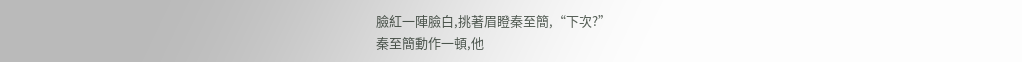臉紅一陣臉白,挑著眉瞪秦至簡,“下次?”
秦至簡動作一頓,他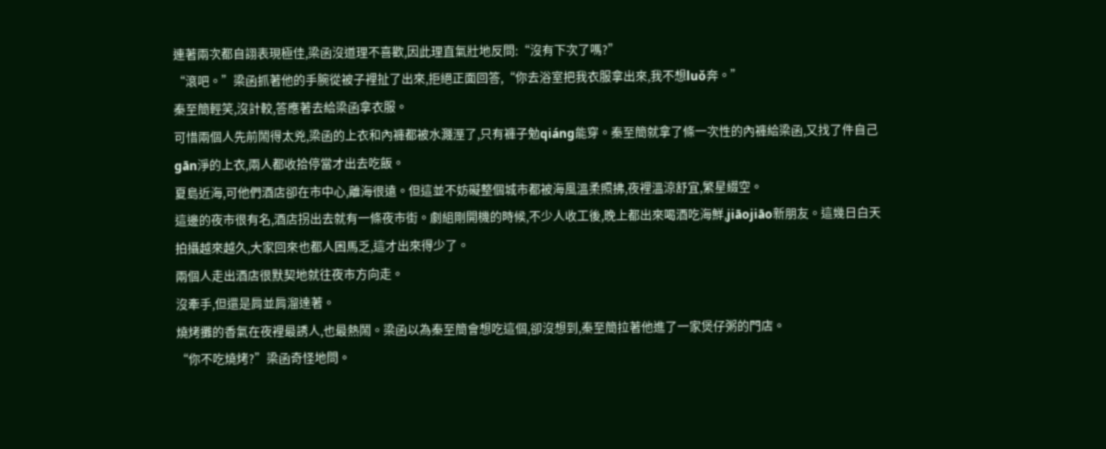連著兩次都自詡表現極佳,梁函沒道理不喜歡,因此理直氣壯地反問:“沒有下次了嗎?”
“滾吧。”梁函抓著他的手腕從被子裡扯了出來,拒絕正面回答,“你去浴室把我衣服拿出來,我不想luǒ奔。”
秦至簡輕笑,沒計較,答應著去給梁函拿衣服。
可惜兩個人先前鬧得太兇,梁函的上衣和內褲都被水濺溼了,只有褲子勉qiáng能穿。秦至簡就拿了條一次性的內褲給梁函,又找了件自己gān淨的上衣,兩人都收拾停當才出去吃飯。
夏島近海,可他們酒店卻在市中心,離海很遠。但這並不妨礙整個城市都被海風溫柔照拂,夜裡溫涼舒宜,繁星綴空。
這邊的夜市很有名,酒店拐出去就有一條夜市街。劇組剛開機的時候,不少人收工後,晚上都出來喝酒吃海鮮,jiāojiāo新朋友。這幾日白天拍攝越來越久,大家回來也都人困馬乏,這才出來得少了。
兩個人走出酒店很默契地就往夜市方向走。
沒牽手,但還是肩並肩溜達著。
燒烤攤的香氣在夜裡最誘人,也最熱鬧。梁函以為秦至簡會想吃這個,卻沒想到,秦至簡拉著他進了一家煲仔粥的門店。
“你不吃燒烤?”梁函奇怪地問。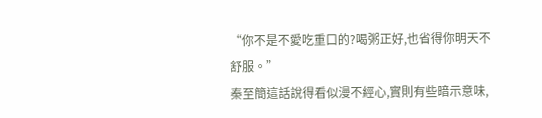“你不是不愛吃重口的?喝粥正好,也省得你明天不舒服。”
秦至簡這話說得看似漫不經心,實則有些暗示意味,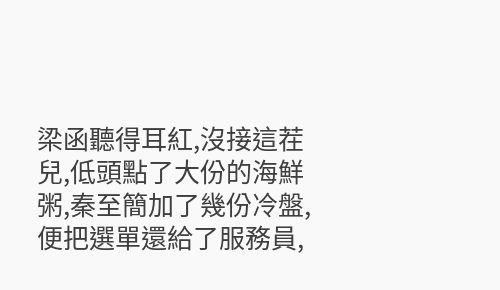梁函聽得耳紅,沒接這茬兒,低頭點了大份的海鮮粥,秦至簡加了幾份冷盤,便把選單還給了服務員,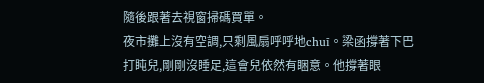隨後跟著去視窗掃碼買單。
夜市攤上沒有空調,只剩風扇呼呼地chuī。梁函撐著下巴打盹兒,剛剛沒睡足,這會兒依然有睏意。他撐著眼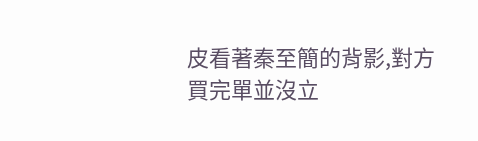皮看著秦至簡的背影,對方買完單並沒立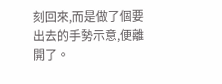刻回來,而是做了個要出去的手勢示意,便離開了。